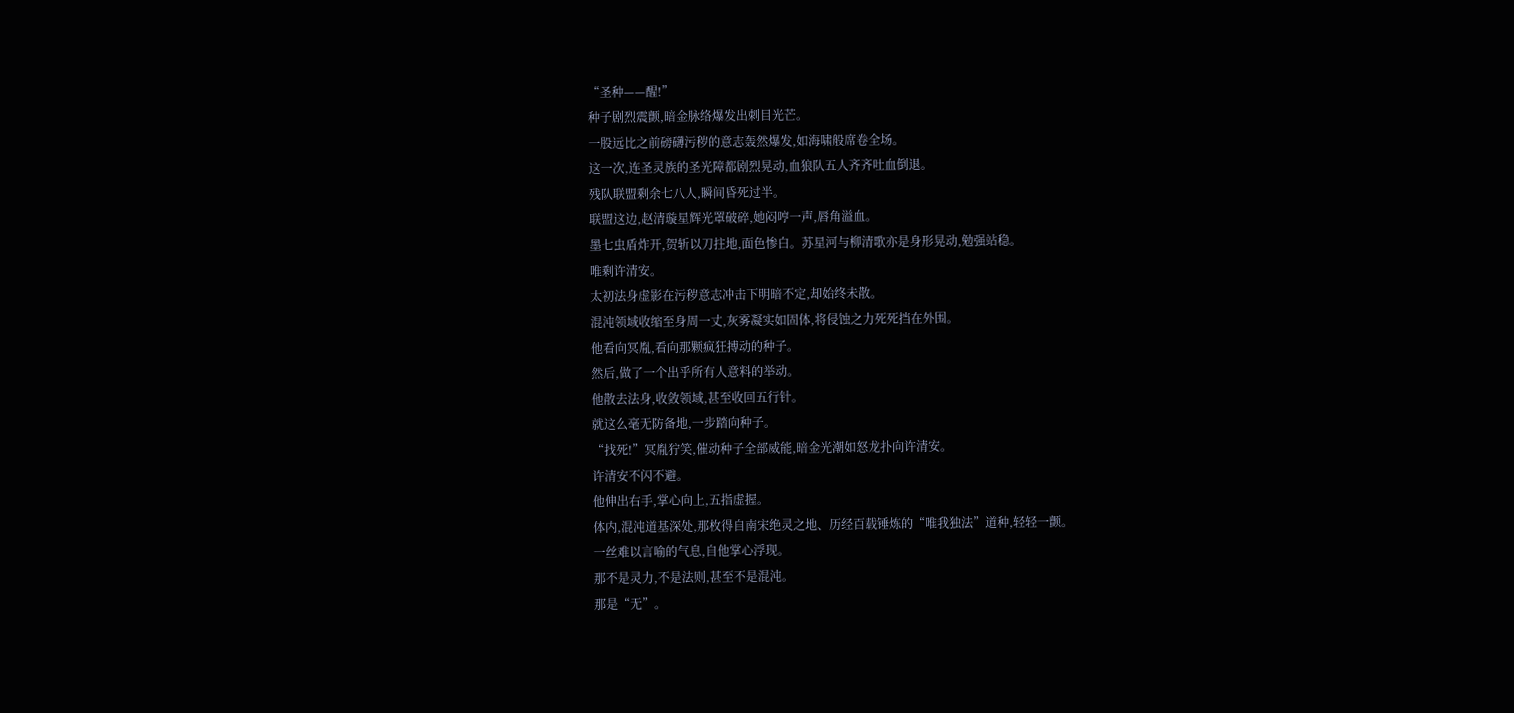“圣种——醒!”
种子剧烈震颤,暗金脉络爆发出刺目光芒。
一股远比之前磅礴污秽的意志轰然爆发,如海啸般席卷全场。
这一次,连圣灵族的圣光障都剧烈晃动,血狼队五人齐齐吐血倒退。
残队联盟剩余七八人,瞬间昏死过半。
联盟这边,赵清璇星辉光罩破碎,她闷哼一声,唇角溢血。
墨七虫盾炸开,贺斩以刀拄地,面色惨白。苏星河与柳清歌亦是身形晃动,勉强站稳。
唯剩许清安。
太初法身虚影在污秽意志冲击下明暗不定,却始终未散。
混沌领域收缩至身周一丈,灰雾凝实如固体,将侵蚀之力死死挡在外围。
他看向冥胤,看向那颗疯狂搏动的种子。
然后,做了一个出乎所有人意料的举动。
他散去法身,收敛领域,甚至收回五行针。
就这么毫无防备地,一步踏向种子。
“找死!”冥胤狞笑,催动种子全部威能,暗金光潮如怒龙扑向许清安。
许清安不闪不避。
他伸出右手,掌心向上,五指虚握。
体内,混沌道基深处,那枚得自南宋绝灵之地、历经百载锤炼的“唯我独法”道种,轻轻一颤。
一丝难以言喻的气息,自他掌心浮现。
那不是灵力,不是法则,甚至不是混沌。
那是“无”。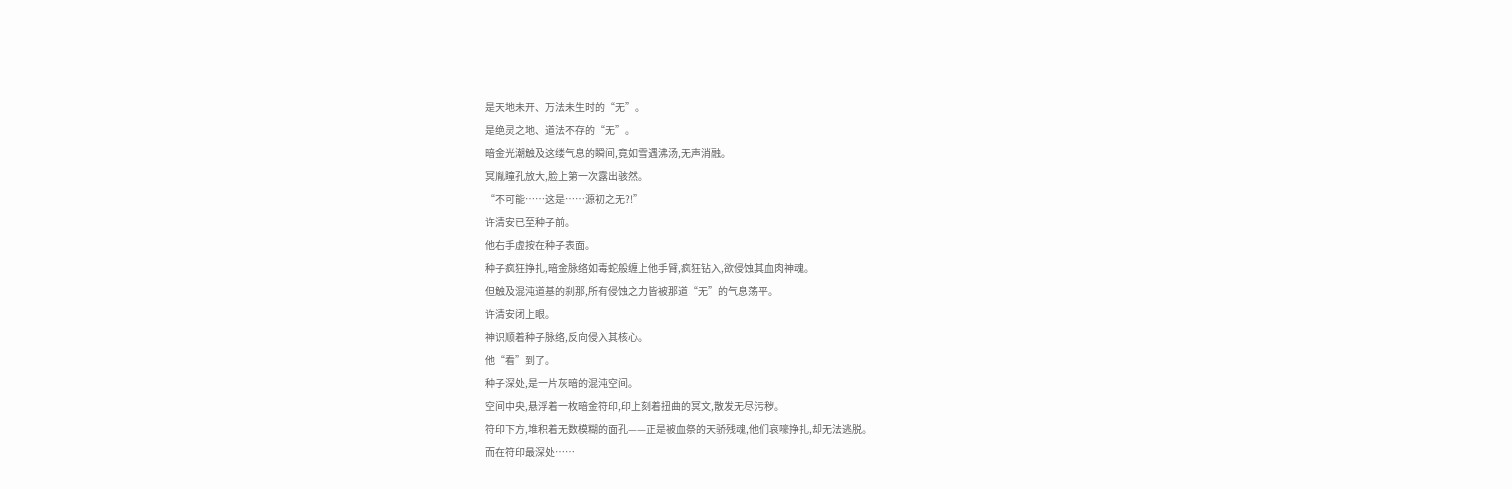是天地未开、万法未生时的“无”。
是绝灵之地、道法不存的“无”。
暗金光潮触及这缕气息的瞬间,竟如雪遇沸汤,无声消融。
冥胤瞳孔放大,脸上第一次露出骇然。
“不可能……这是……源初之无?!”
许清安已至种子前。
他右手虚按在种子表面。
种子疯狂挣扎,暗金脉络如毒蛇般缠上他手臂,疯狂钻入,欲侵蚀其血肉神魂。
但触及混沌道基的刹那,所有侵蚀之力皆被那道“无”的气息荡平。
许清安闭上眼。
神识顺着种子脉络,反向侵入其核心。
他“看”到了。
种子深处,是一片灰暗的混沌空间。
空间中央,悬浮着一枚暗金符印,印上刻着扭曲的冥文,散发无尽污秽。
符印下方,堆积着无数模糊的面孔——正是被血祭的天骄残魂,他们哀嚎挣扎,却无法逃脱。
而在符印最深处……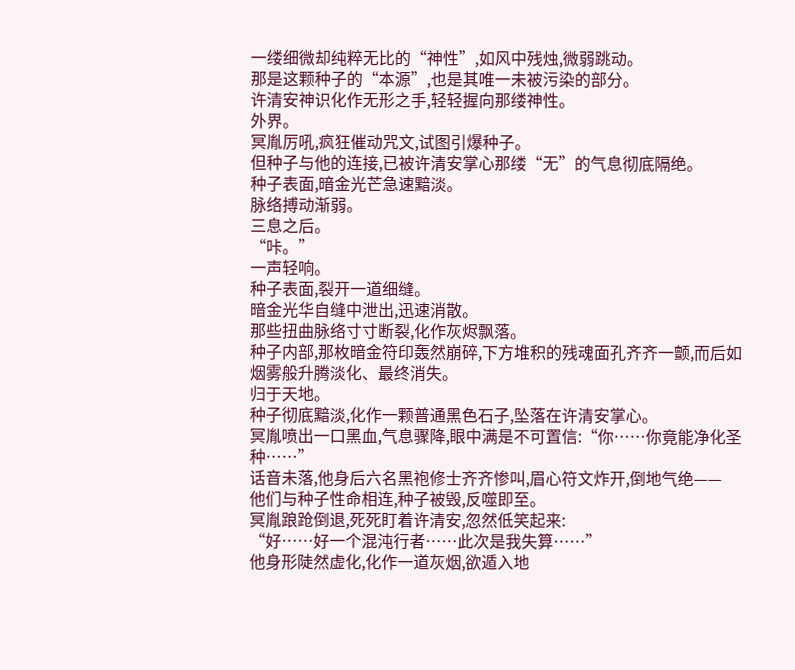一缕细微却纯粹无比的“神性”,如风中残烛,微弱跳动。
那是这颗种子的“本源”,也是其唯一未被污染的部分。
许清安神识化作无形之手,轻轻握向那缕神性。
外界。
冥胤厉吼,疯狂催动咒文,试图引爆种子。
但种子与他的连接,已被许清安掌心那缕“无”的气息彻底隔绝。
种子表面,暗金光芒急速黯淡。
脉络搏动渐弱。
三息之后。
“咔。”
一声轻响。
种子表面,裂开一道细缝。
暗金光华自缝中泄出,迅速消散。
那些扭曲脉络寸寸断裂,化作灰烬飘落。
种子内部,那枚暗金符印轰然崩碎,下方堆积的残魂面孔齐齐一颤,而后如烟雾般升腾淡化、最终消失。
归于天地。
种子彻底黯淡,化作一颗普通黑色石子,坠落在许清安掌心。
冥胤喷出一口黑血,气息骤降,眼中满是不可置信:“你……你竟能净化圣种……”
话音未落,他身后六名黑袍修士齐齐惨叫,眉心符文炸开,倒地气绝——
他们与种子性命相连,种子被毁,反噬即至。
冥胤踉跄倒退,死死盯着许清安,忽然低笑起来:
“好……好一个混沌行者……此次是我失算……”
他身形陡然虚化,化作一道灰烟,欲遁入地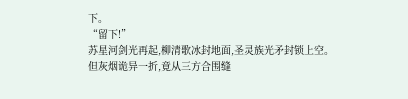下。
“留下!”
苏星河剑光再起,柳清歌冰封地面,圣灵族光矛封锁上空。
但灰烟诡异一折,竟从三方合围缝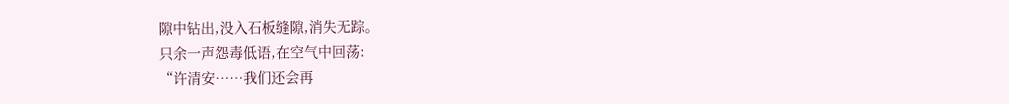隙中钻出,没入石板缝隙,消失无踪。
只余一声怨毒低语,在空气中回荡:
“许清安……我们还会再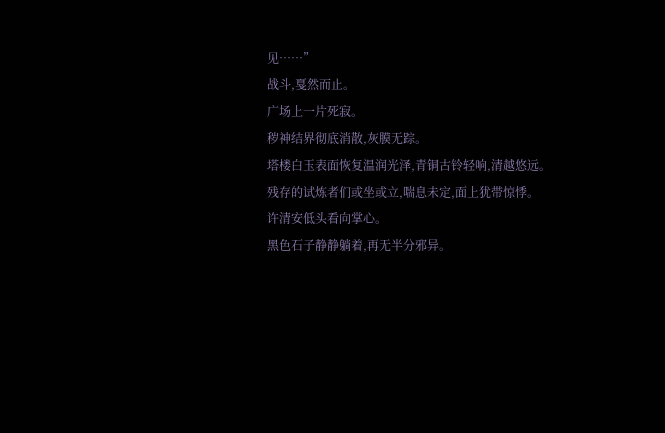见……”
战斗,戛然而止。
广场上一片死寂。
秽神结界彻底消散,灰膜无踪。
塔楼白玉表面恢复温润光泽,青铜古铃轻响,清越悠远。
残存的试炼者们或坐或立,喘息未定,面上犹带惊悸。
许清安低头看向掌心。
黑色石子静静躺着,再无半分邪异。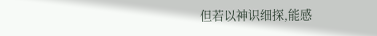但若以神识细探,能感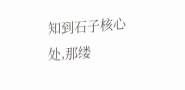知到石子核心处,那缕